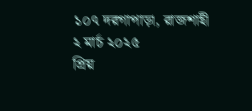১০৭ দরগাপাড়া, রাজশাহী
২ মার্চ ২০২৫
প্রিয়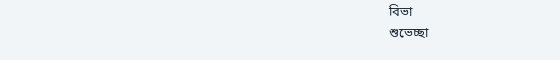বিভা
শুভেচ্ছা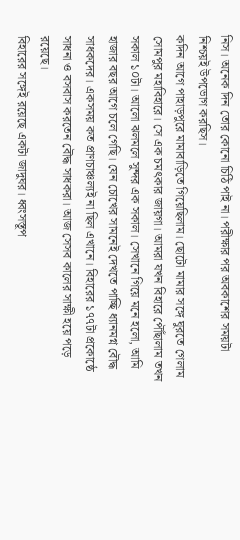নিস। অনেক দিন তোর কোনো চিঠি পাই না। পরীক্ষার পর অবকাশের সময়টা নিশ্চয়ই উপভোগ করছিস।
কদিন আগে পাহাড়পুরে মামাবাড়িতে গিয়েছিলাম। ছোটো মামার সঙ্গে ঘুরতে গেলাম সোমপুর মহাবিহারে। সে এক চমৎকার জায়গা। আমরা যখন বিহারে পৌঁছালাম তখন সকাল ১০টা। আলো ঝলমলে সুন্দর এক সকাল। সেখানে গিয়ে মনে হলো, আমি হাজার বছর আগে চলে গেছি। যেন চোখের সামনেই দেখতে পাচ্ছি ধ্যানমগ্ন বৌদ্ধ সাধকদের। একসময় কত প্রাণচাঞ্চল্যই না ছিল এখানে। বিহারের ১৭৭টা প্রকোষ্ঠে সাধনা ও বসবাস করতেন বৌদ্ধ সাধকরা। আজ সেসব কালের সাক্ষী হয়ে পড়ে রয়েছে।
বিহারের সঙ্গেই রয়েছে একটা জাদুঘর। ধ্বংসস্তূপ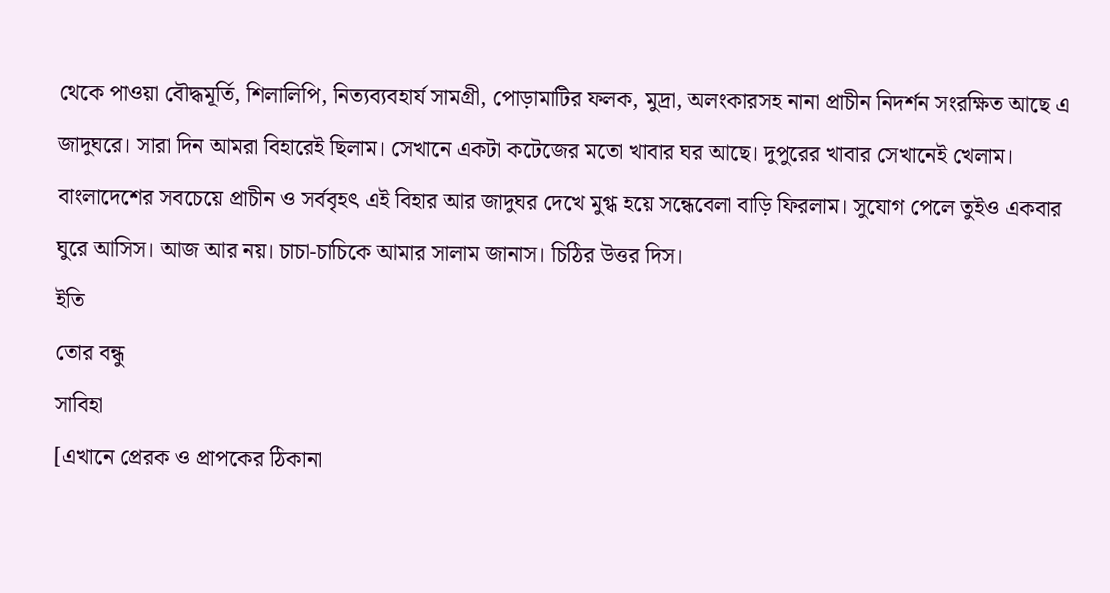থেকে পাওয়া বৌদ্ধমূর্তি, শিলালিপি, নিত্যব্যবহার্য সামগ্রী, পোড়ামাটির ফলক, মুদ্রা, অলংকারসহ নানা প্রাচীন নিদর্শন সংরক্ষিত আছে এ জাদুঘরে। সারা দিন আমরা বিহারেই ছিলাম। সেখানে একটা কটেজের মতো খাবার ঘর আছে। দুপুরের খাবার সেখানেই খেলাম। বাংলাদেশের সবচেয়ে প্রাচীন ও সর্ববৃহৎ এই বিহার আর জাদুঘর দেখে মুগ্ধ হয়ে সন্ধেবেলা বাড়ি ফিরলাম। সুযোগ পেলে তুইও একবার ঘুরে আসিস। আজ আর নয়। চাচা-চাচিকে আমার সালাম জানাস। চিঠির উত্তর দিস।
ইতি
তোর বন্ধু
সাবিহা
[এখানে প্রেরক ও প্রাপকের ঠিকানা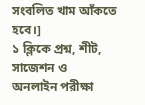সংবলিত খাম আঁকতে হবে।]
১ ক্লিকে প্রশ্ন, শীট, সাজেশন ও
অনলাইন পরীক্ষা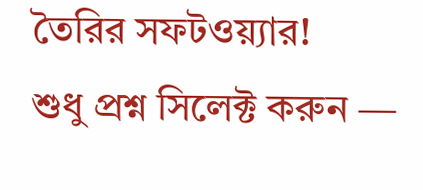তৈরির সফটওয়্যার!
শুধু প্রশ্ন সিলেক্ট করুন —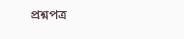প্রশ্নপত্র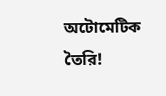অটোমেটিক তৈরি!